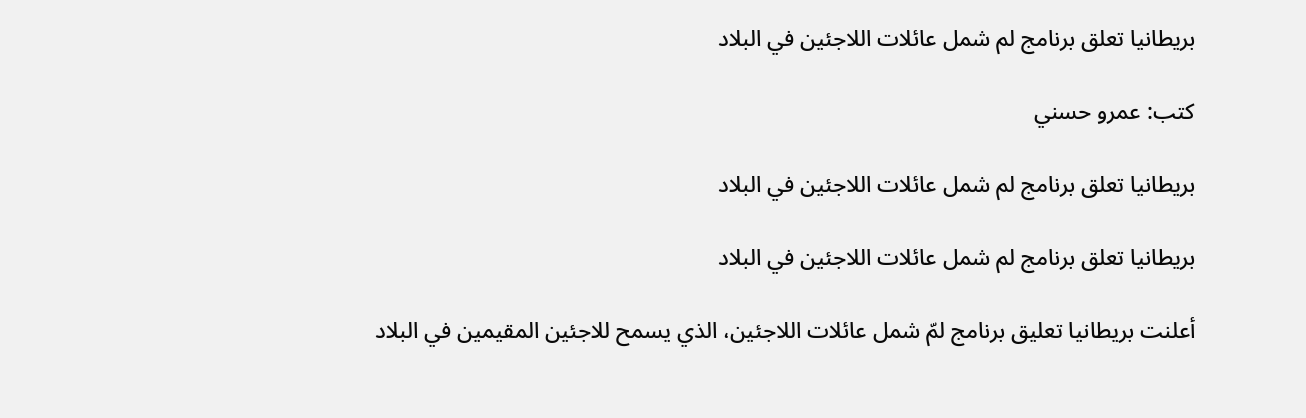بريطانيا تعلق برنامج لم شمل عائلات اللاجئين في البلاد

كتب: عمرو حسني

بريطانيا تعلق برنامج لم شمل عائلات اللاجئين في البلاد

بريطانيا تعلق برنامج لم شمل عائلات اللاجئين في البلاد

أعلنت بريطانيا تعليق برنامج لمّ شمل عائلات اللاجئين، الذي يسمح للاجئين المقيمين في البلاد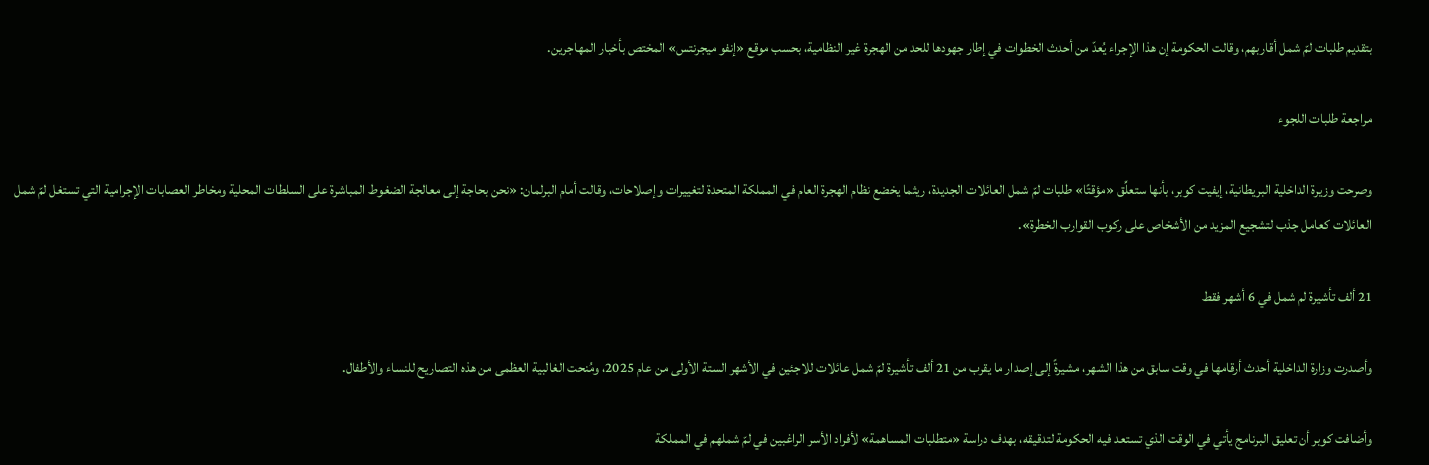بتقديم طلبات لمّ شمل أقاربهم، وقالت الحكومة إن هذا الإجراء يُعدّ من أحدث الخطوات في إطار جهودها للحد من الهجرة غير النظامية، بحسب موقع «إنفو ميجرنتس» المختص بأخبار المهاجرين.

مراجعة طلبات اللجوء

وصرحت وزيرة الداخلية البريطانية، إيفيت كوبر، بأنها ستعلِّق «مؤقتًا» طلبات لمّ شمل العائلات الجديدة، ريثما يخضع نظام الهجرة العام في المملكة المتحدة لتغييرات وإصلاحات، وقالت أمام البرلمان: «نحن بحاجة إلى معالجة الضغوط المباشرة على السلطات المحلية ومخاطر العصابات الإجرامية التي تستغل لمّ شمل العائلات كعامل جذب لتشجيع المزيد من الأشخاص على ركوب القوارب الخطرة».

21 ألف تأشيرة لم شمل في 6 أشهر فقط

وأصدرت وزارة الداخلية أحدث أرقامها في وقت سابق من هذا الشهر، مشيرةً إلى إصدار ما يقرب من 21 ألف تأشيرة لمّ شمل عائلات للاجئين في الأشهر الستة الأولى من عام 2025، ومُنحت الغالبية العظمى من هذه التصاريح للنساء والأطفال.

وأضافت كوبر أن تعليق البرنامج يأتي في الوقت الذي تستعد فيه الحكومة لتدقيقه، بهدف دراسة «متطلبات المساهمة» لأفراد الأسر الراغبين في لمّ شملهم في المملكة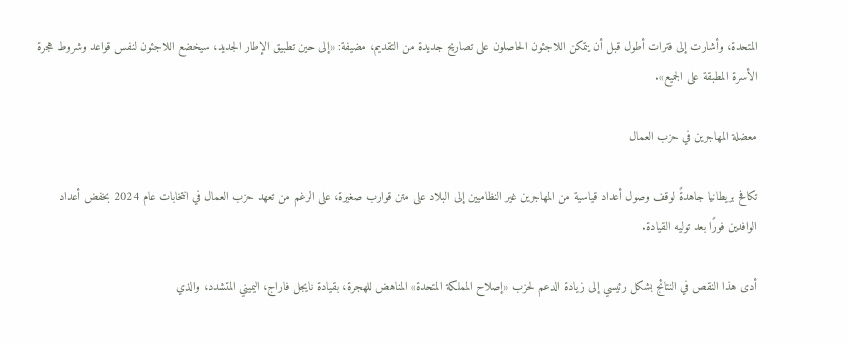المتحدة، وأشارت إلى فترات أطول قبل أن يتمكن اللاجئون الحاصلون على تصاريح جديدة من التقديم، مضيفة: «إلى حين تطبيق الإطار الجديد، سيخضع اللاجئون لنفس قواعد وشروط هجرة الأسرة المطبقة على الجميع».

معضلة المهاجرين في حزب العمال

تكافح بريطانيا جاهدةً لوقف وصول أعداد قياسية من المهاجرين غير النظاميين إلى البلاد على متن قوارب صغيرة، على الرغم من تعهد حزب العمال في انتخابات عام 2024 بخفض أعداد الوافدين فورًا بعد توليه القيادة.

أدى هذا النقص في النتائج بشكل رئيسي إلى زيادة الدعم لحزب «إصلاح المملكة المتحدة» المناهض للهجرة، بقيادة نايجل فاراج، اليميني المتشدد، والذي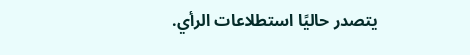يتصدر حاليًا استطلاعات الرأي.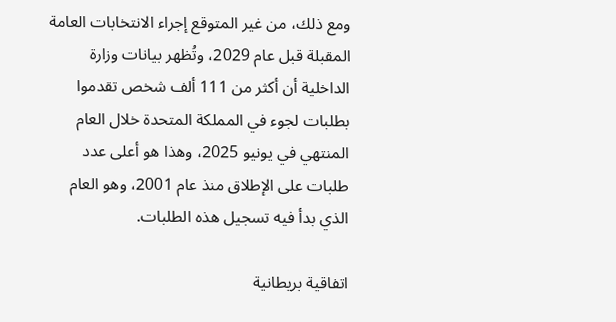ومع ذلك، من غير المتوقع إجراء الانتخابات العامة المقبلة قبل عام 2029، وتُظهر بيانات وزارة الداخلية أن أكثر من 111 ألف شخص تقدموا بطلبات لجوء في المملكة المتحدة خلال العام المنتهي في يونيو 2025، وهذا هو أعلى عدد طلبات على الإطلاق منذ عام 2001، وهو العام الذي بدأ فيه تسجيل هذه الطلبات.

اتفاقية بريطانية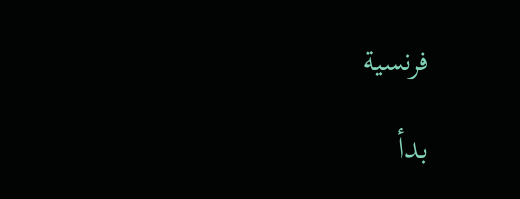فرنسية

بدأ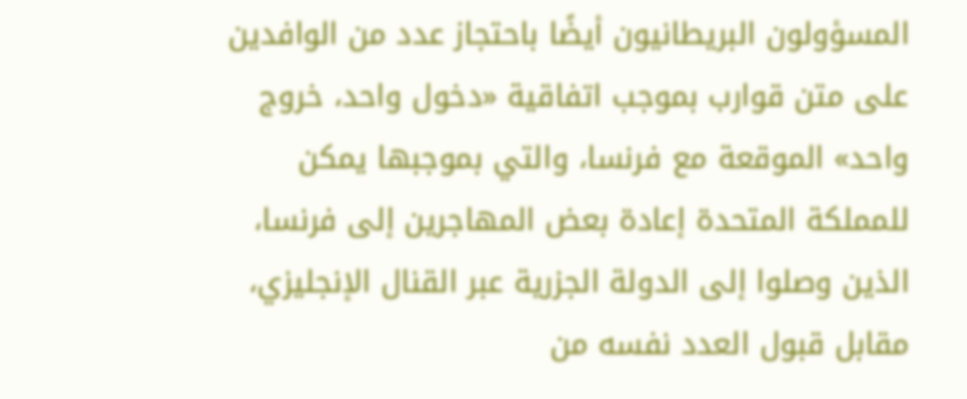المسؤولون البريطانيون أيضًا باحتجاز عدد من الوافدين على متن قوارب بموجب اتفاقية «دخول واحد، خروج واحد» الموقعة مع فرنسا، والتي بموجبها يمكن للمملكة المتحدة إعادة بعض المهاجرين إلى فرنسا، الذين وصلوا إلى الدولة الجزرية عبر القنال الإنجليزي، مقابل قبول العدد نفسه من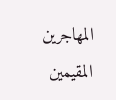المهاجرين المقيمين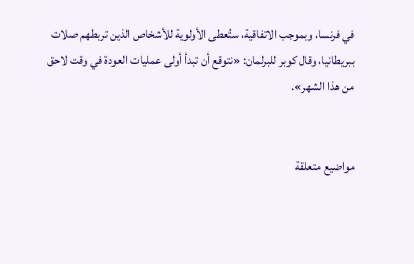في فرنسا، وبموجب الاتفاقية، ستُعطى الأولوية للأشخاص الذين تربطهم صلات ببريطانيا، وقال كوبر للبرلمان: «نتوقع أن تبدأ أولى عمليات العودة في وقت لاحق من هذا الشهر».


مواضيع متعلقة